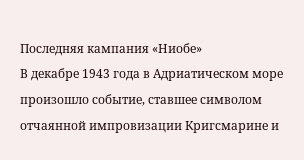Последняя кампания «Ниобе»
В декабре 1943 года в Адриатическом море произошло событие, ставшее символом отчаянной импровизации Кригсмарине и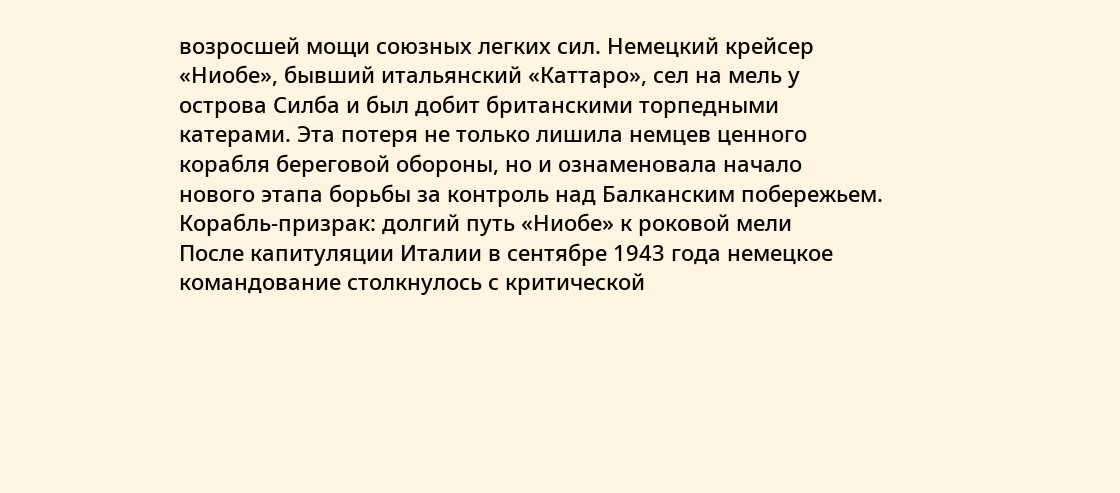возросшей мощи союзных легких сил. Немецкий крейсер «Ниобе», бывший итальянский «Каттаро», сел на мель у острова Силба и был добит британскими торпедными катерами. Эта потеря не только лишила немцев ценного корабля береговой обороны, но и ознаменовала начало нового этапа борьбы за контроль над Балканским побережьем.
Корабль-призрак: долгий путь «Ниобе» к роковой мели
После капитуляции Италии в сентябре 1943 года немецкое командование столкнулось с критической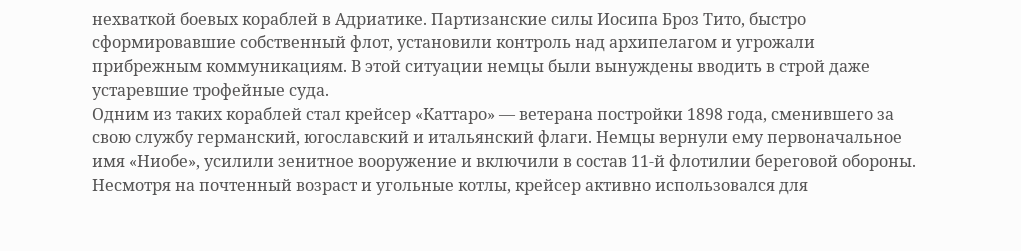нехваткой боевых кораблей в Адриатике. Партизанские силы Иосипа Броз Тито, быстро сформировавшие собственный флот, установили контроль над архипелагом и угрожали прибрежным коммуникациям. В этой ситуации немцы были вынуждены вводить в строй даже устаревшие трофейные суда.
Одним из таких кораблей стал крейсер «Каттаро» — ветерана постройки 1898 года, сменившего за свою службу германский, югославский и итальянский флаги. Немцы вернули ему первоначальное имя «Ниобе», усилили зенитное вооружение и включили в состав 11-й флотилии береговой обороны. Несмотря на почтенный возраст и угольные котлы, крейсер активно использовался для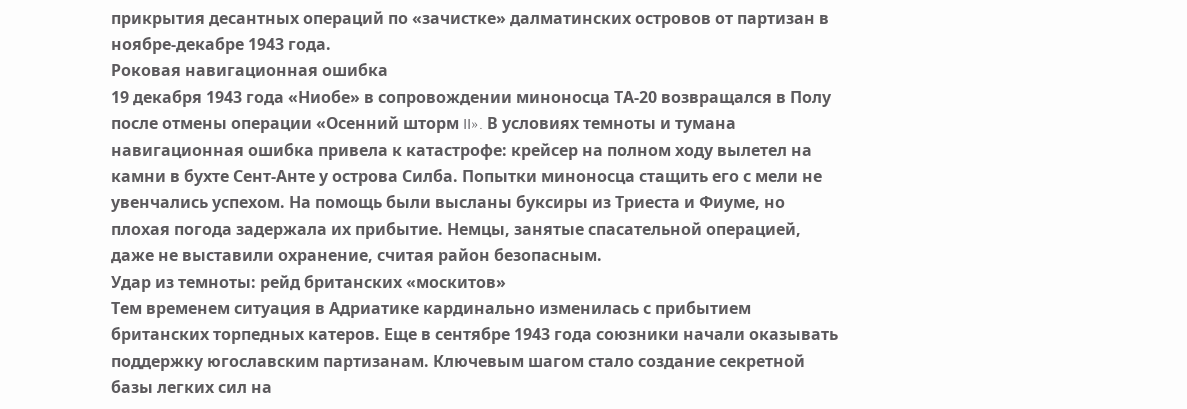прикрытия десантных операций по «зачистке» далматинских островов от партизан в ноябре-декабре 1943 года.
Роковая навигационная ошибка
19 декабря 1943 года «Ниобе» в сопровождении миноносца ТА-20 возвращался в Полу после отмены операции «Осенний шторм II». В условиях темноты и тумана навигационная ошибка привела к катастрофе: крейсер на полном ходу вылетел на камни в бухте Сент-Анте у острова Силба. Попытки миноносца стащить его с мели не увенчались успехом. На помощь были высланы буксиры из Триеста и Фиуме, но плохая погода задержала их прибытие. Немцы, занятые спасательной операцией, даже не выставили охранение, считая район безопасным.
Удар из темноты: рейд британских «москитов»
Тем временем ситуация в Адриатике кардинально изменилась с прибытием британских торпедных катеров. Еще в сентябре 1943 года союзники начали оказывать поддержку югославским партизанам. Ключевым шагом стало создание секретной базы легких сил на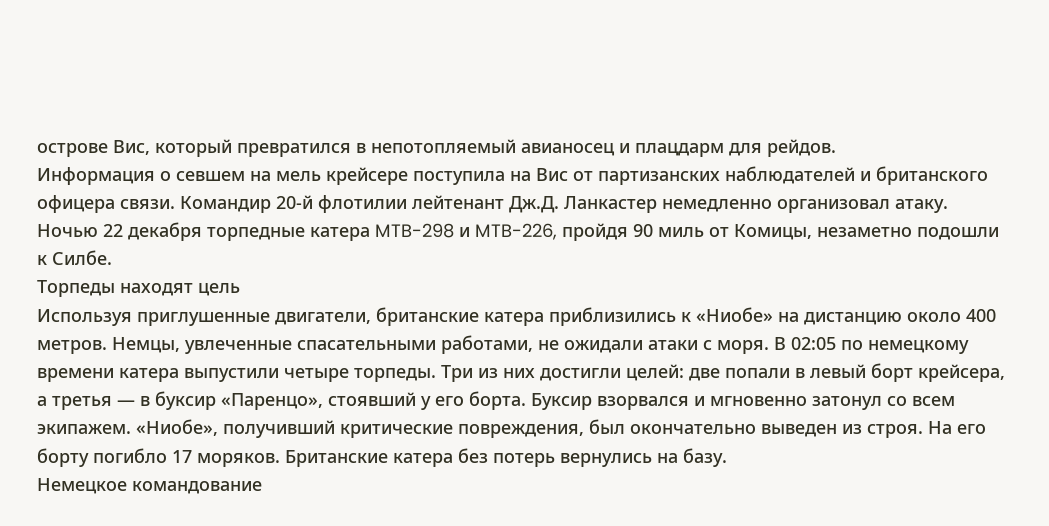острове Вис, который превратился в непотопляемый авианосец и плацдарм для рейдов.
Информация о севшем на мель крейсере поступила на Вис от партизанских наблюдателей и британского офицера связи. Командир 20-й флотилии лейтенант Дж.Д. Ланкастер немедленно организовал атаку. Ночью 22 декабря торпедные катера MTB-298 и MTB-226, пройдя 90 миль от Комицы, незаметно подошли к Силбе.
Торпеды находят цель
Используя приглушенные двигатели, британские катера приблизились к «Ниобе» на дистанцию около 400 метров. Немцы, увлеченные спасательными работами, не ожидали атаки с моря. В 02:05 по немецкому времени катера выпустили четыре торпеды. Три из них достигли целей: две попали в левый борт крейсера, а третья — в буксир «Паренцо», стоявший у его борта. Буксир взорвался и мгновенно затонул со всем экипажем. «Ниобе», получивший критические повреждения, был окончательно выведен из строя. На его борту погибло 17 моряков. Британские катера без потерь вернулись на базу.
Немецкое командование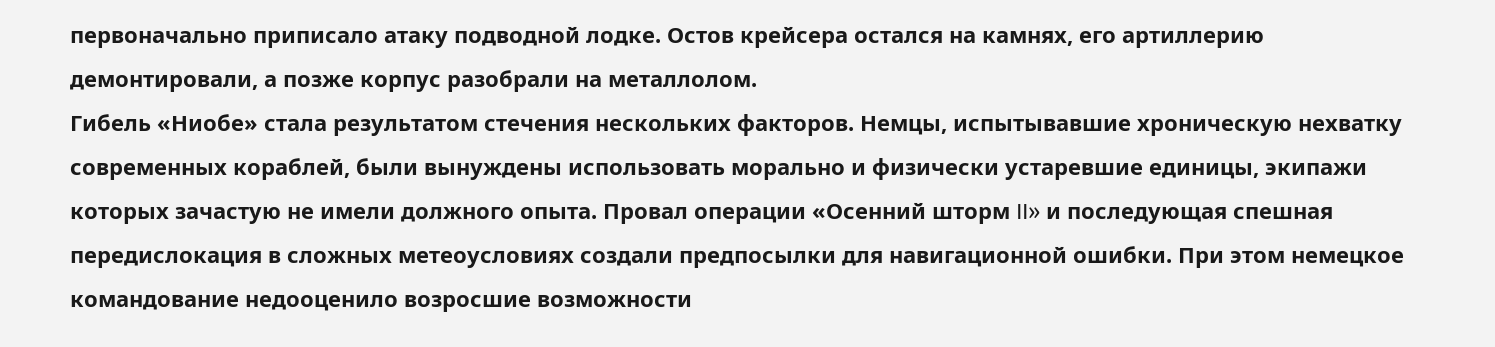первоначально приписало атаку подводной лодке. Остов крейсера остался на камнях, его артиллерию демонтировали, а позже корпус разобрали на металлолом.
Гибель «Ниобе» стала результатом стечения нескольких факторов. Немцы, испытывавшие хроническую нехватку современных кораблей, были вынуждены использовать морально и физически устаревшие единицы, экипажи которых зачастую не имели должного опыта. Провал операции «Осенний шторм II» и последующая спешная передислокация в сложных метеоусловиях создали предпосылки для навигационной ошибки. При этом немецкое командование недооценило возросшие возможности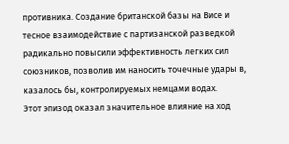противника. Создание британской базы на Висе и тесное взаимодействие с партизанской разведкой радикально повысили эффективность легких сил союзников, позволив им наносить точечные удары в, казалось бы, контролируемых немцами водах.
Этот эпизод оказал значительное влияние на ход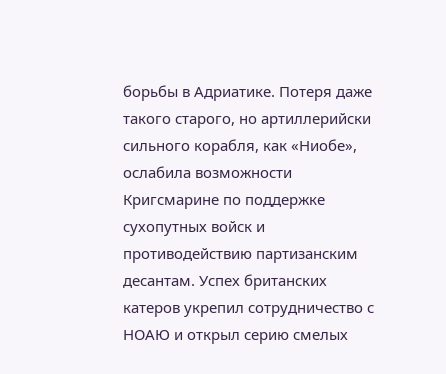борьбы в Адриатике. Потеря даже такого старого, но артиллерийски сильного корабля, как «Ниобе», ослабила возможности Кригсмарине по поддержке сухопутных войск и противодействию партизанским десантам. Успех британских катеров укрепил сотрудничество с НОАЮ и открыл серию смелых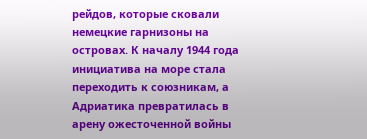рейдов, которые сковали немецкие гарнизоны на островах. К началу 1944 года инициатива на море стала переходить к союзникам, а Адриатика превратилась в арену ожесточенной войны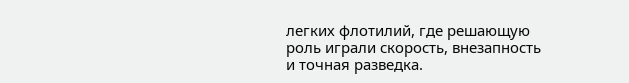легких флотилий, где решающую роль играли скорость, внезапность и точная разведка.